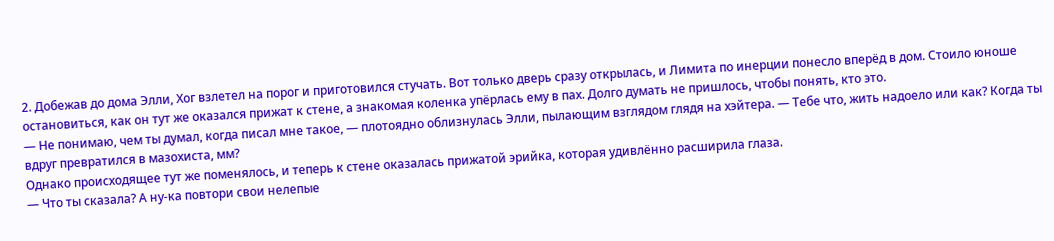2. Добежав до дома Элли, Хог взлетел на порог и приготовился стучать. Вот только дверь сразу открылась, и Лимита по инерции понесло вперёд в дом. Стоило юноше остановиться, как он тут же оказался прижат к стене, а знакомая коленка упёрлась ему в пах. Долго думать не пришлось, чтобы понять, кто это.
— Не понимаю, чем ты думал, когда писал мне такое, — плотоядно облизнулась Элли, пылающим взглядом глядя на хэйтера. — Тебе что, жить надоело или как? Когда ты вдруг превратился в мазохиста, мм?
Однако происходящее тут же поменялось, и теперь к стене оказалась прижатой эрийка, которая удивлённо расширила глаза.
— Что ты сказала? А ну-ка повтори свои нелепые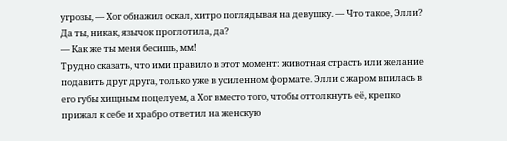угрозы, — Хог обнажил оскал, хитро поглядывая на девушку. — Что такое, Элли? Да ты, никак, язычок проглотила, да?
— Как же ты меня бесишь, мм!
Трудно сказать, что ими правило в этот момент: животная страсть или желание подавить друг друга, только уже в усиленном формате. Элли с жаром впилась в его губы хищным поцелуем, а Хог вместо того, чтобы оттолкнуть её, крепко прижал к себе и храбро ответил на женскую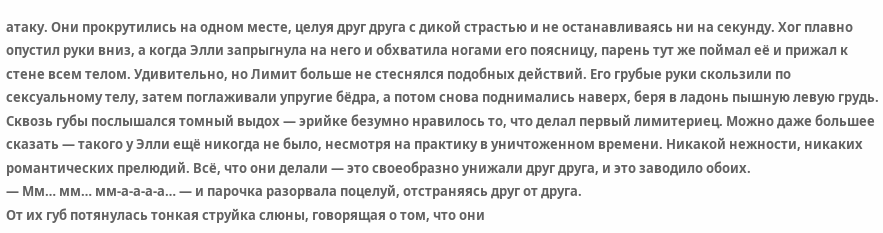атаку. Они прокрутились на одном месте, целуя друг друга с дикой страстью и не останавливаясь ни на секунду. Хог плавно опустил руки вниз, а когда Элли запрыгнула на него и обхватила ногами его поясницу, парень тут же поймал её и прижал к стене всем телом. Удивительно, но Лимит больше не стеснялся подобных действий. Его грубые руки скользили по сексуальному телу, затем поглаживали упругие бёдра, а потом снова поднимались наверх, беря в ладонь пышную левую грудь. Сквозь губы послышался томный выдох — эрийке безумно нравилось то, что делал первый лимитериец. Можно даже большее сказать — такого у Элли ещё никогда не было, несмотря на практику в уничтоженном времени. Никакой нежности, никаких романтических прелюдий. Всё, что они делали — это своеобразно унижали друг друга, и это заводило обоих.
— Мм… мм… мм-а-а-а-а… — и парочка разорвала поцелуй, отстраняясь друг от друга.
От их губ потянулась тонкая струйка слюны, говорящая о том, что они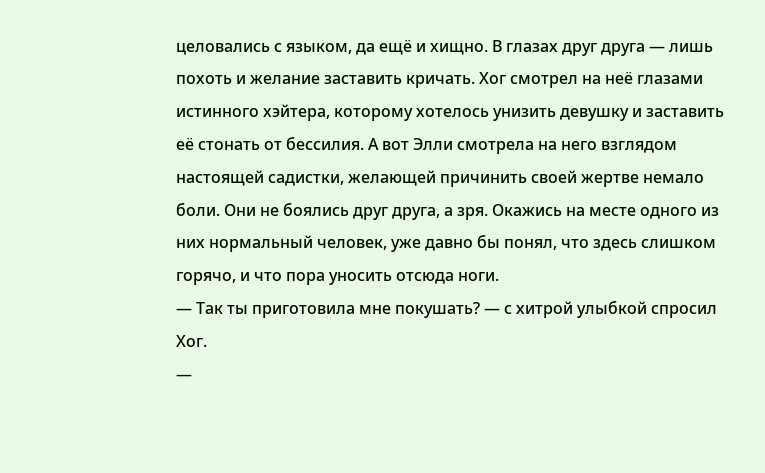целовались с языком, да ещё и хищно. В глазах друг друга — лишь похоть и желание заставить кричать. Хог смотрел на неё глазами истинного хэйтера, которому хотелось унизить девушку и заставить её стонать от бессилия. А вот Элли смотрела на него взглядом настоящей садистки, желающей причинить своей жертве немало боли. Они не боялись друг друга, а зря. Окажись на месте одного из них нормальный человек, уже давно бы понял, что здесь слишком горячо, и что пора уносить отсюда ноги.
— Так ты приготовила мне покушать? — с хитрой улыбкой спросил Хог.
—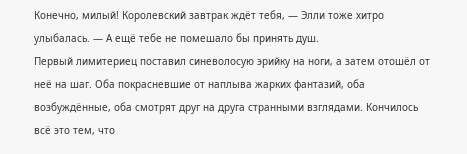Конечно, милый! Королевский завтрак ждёт тебя, — Элли тоже хитро улыбалась. — А ещё тебе не помешало бы принять душ.
Первый лимитериец поставил синеволосую эрийку на ноги, а затем отошёл от неё на шаг. Оба покрасневшие от наплыва жарких фантазий, оба возбуждённые, оба смотрят друг на друга странными взглядами. Кончилось всё это тем, что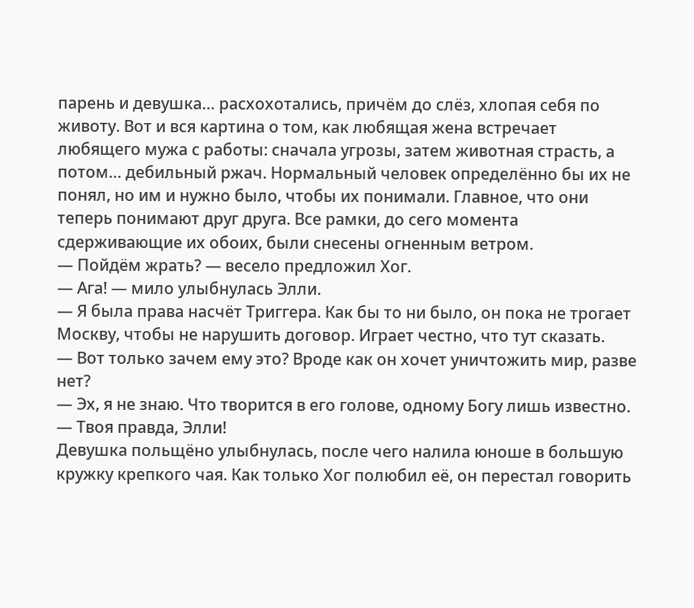парень и девушка… расхохотались, причём до слёз, хлопая себя по животу. Вот и вся картина о том, как любящая жена встречает любящего мужа с работы: сначала угрозы, затем животная страсть, а потом… дебильный ржач. Нормальный человек определённо бы их не понял, но им и нужно было, чтобы их понимали. Главное, что они теперь понимают друг друга. Все рамки, до сего момента сдерживающие их обоих, были снесены огненным ветром.
— Пойдём жрать? — весело предложил Хог.
— Ага! — мило улыбнулась Элли.
— Я была права насчёт Триггера. Как бы то ни было, он пока не трогает Москву, чтобы не нарушить договор. Играет честно, что тут сказать.
— Вот только зачем ему это? Вроде как он хочет уничтожить мир, разве нет?
— Эх, я не знаю. Что творится в его голове, одному Богу лишь известно.
— Твоя правда, Элли!
Девушка польщёно улыбнулась, после чего налила юноше в большую кружку крепкого чая. Как только Хог полюбил её, он перестал говорить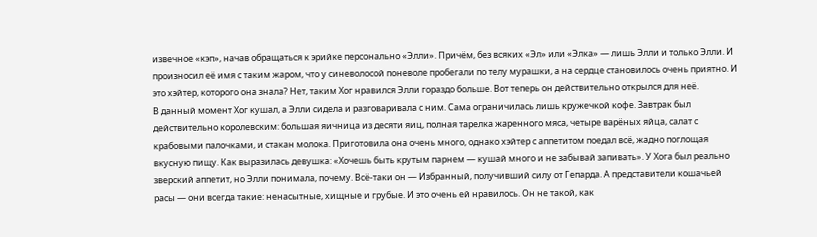извечное «кэп», начав обращаться к эрийке персонально «Элли». Причём, без всяких «Эл» или «Элка» — лишь Элли и только Элли. И произносил её имя с таким жаром, что у синеволосой поневоле пробегали по телу мурашки, а на сердце становилось очень приятно. И это хэйтер, которого она знала? Нет, таким Хог нравился Элли гораздо больше. Вот теперь он действительно открылся для неё.
В данный момент Хог кушал, а Элли сидела и разговаривала с ним. Сама ограничилась лишь кружечкой кофе. Завтрак был действительно королевским: большая яичница из десяти яиц, полная тарелка жаренного мяса, четыре варёных яйца, салат с крабовыми палочками, и стакан молока. Приготовила она очень много, однако хэйтер с аппетитом поедал всё, жадно поглощая вкусную пищу. Как выразилась девушка: «Хочешь быть крутым парнем — кушай много и не забывай запивать». У Хога был реально зверский аппетит, но Элли понимала, почему. Всё-таки он — Избранный, получивший силу от Гепарда. А представители кошачьей расы — они всегда такие: ненасытные, хищные и грубые. И это очень ей нравилось. Он не такой, как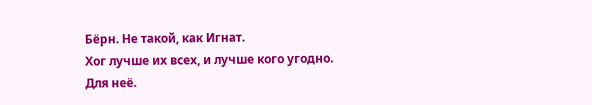Бёрн. Не такой, как Игнат.
Хог лучше их всех, и лучше кого угодно.
Для неё.